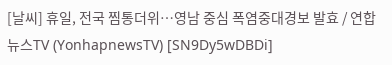[날씨] 휴일, 전국 찜통더위…영남 중심 폭염중대경보 발효 / 연합뉴스TV (YonhapnewsTV) [SN9Dy5wDBDi]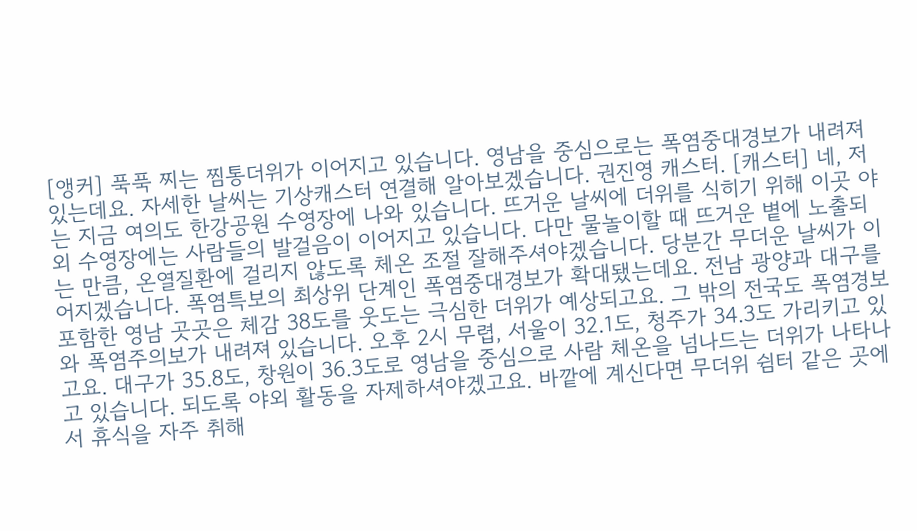[앵커] 푹푹 찌는 찜통더위가 이어지고 있습니다. 영남을 중심으로는 폭염중대경보가 내려져 있는데요. 자세한 날씨는 기상캐스터 연결해 알아보겠습니다. 권진영 캐스터. [캐스터] 네, 저는 지금 여의도 한강공원 수영장에 나와 있습니다. 뜨거운 날씨에 더위를 식히기 위해 이곳 야외 수영장에는 사람들의 발걸음이 이어지고 있습니다. 다만 물놀이할 때 뜨거운 볕에 노출되는 만큼, 온열질환에 걸리지 않도록 체온 조절 잘해주셔야겠습니다. 당분간 무더운 날씨가 이어지겠습니다. 폭염특보의 최상위 단계인 폭염중대경보가 확대됐는데요. 전남 광양과 대구를 포함한 영남 곳곳은 체감 38도를 웃도는 극심한 더위가 예상되고요. 그 밖의 전국도 폭염경보와 폭염주의보가 내려져 있습니다. 오후 2시 무렵, 서울이 32.1도, 청주가 34.3도 가리키고 있고요. 대구가 35.8도, 창원이 36.3도로 영남을 중심으로 사람 체온을 넘나드는 더위가 나타나고 있습니다. 되도록 야외 활동을 자제하셔야겠고요. 바깥에 계신다면 무더위 쉼터 같은 곳에서 휴식을 자주 취해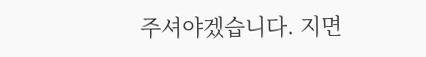주셔야겠습니다. 지면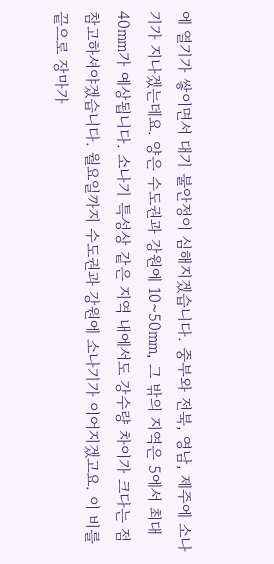에 열기가 쌓이면서 대기 불안정이 심해지겠습니다. 중부와 전북, 영남, 제주에 소나기가 지나겠는데요. 양은 수도권과 강원에 10~50㎜, 그 밖의 지역은 5에서 최대 40㎜가 예상됩니다. 소나기 특성상 같은 지역 내에서도 강수량 차이가 크다는 점 참고하셔야겠습니다. 월요일까지 수도권과 강원에 소나기가 이어지겠고요. 이 비를 끝으로 장마가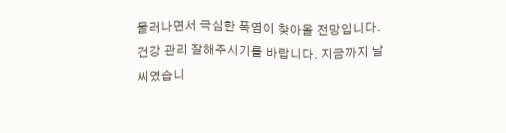물러나면서 극심한 폭염이 찾아올 전망입니다. 건강 관리 잘해주시기를 바랍니다. 지금까지 날씨였습니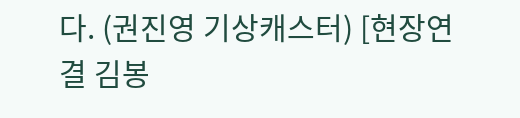다. (권진영 기상캐스터) [현장연결 김봉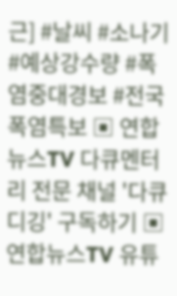근] #날씨 #소나기 #예상강수량 #폭염중대경보 #전국폭염특보 ▣ 연합뉴스TV 다큐멘터리 전문 채널 '다큐디깅' 구독하기 ▣ 연합뉴스TV 유튜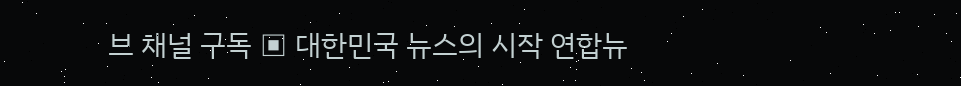브 채널 구독 ▣ 대한민국 뉴스의 시작 연합뉴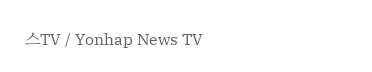스TV / Yonhap News TV